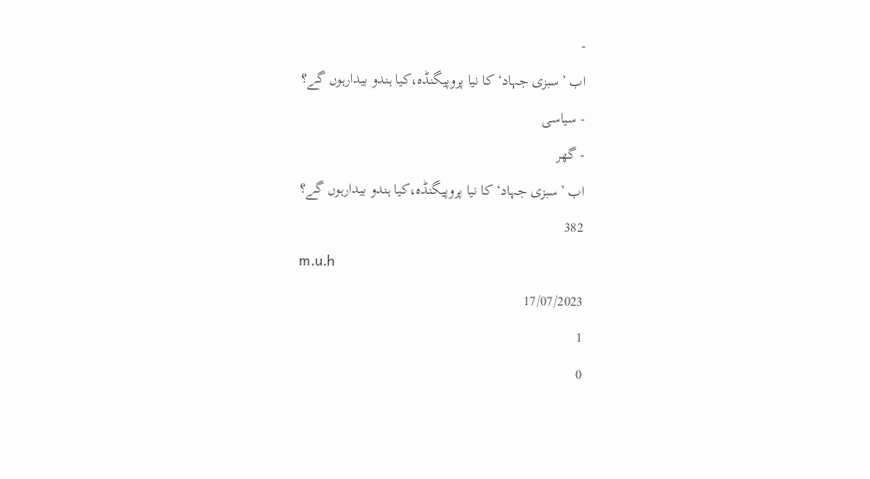-
اب ’سبزی جہاد‘ کا نیا پروپیگنڈہ،کیا ہندو بیدارہوں گے؟
- سیاسی
- گھر
اب ’سبزی جہاد‘ کا نیا پروپیگنڈہ،کیا ہندو بیدارہوں گے؟
382
m.u.h
17/07/2023
1
0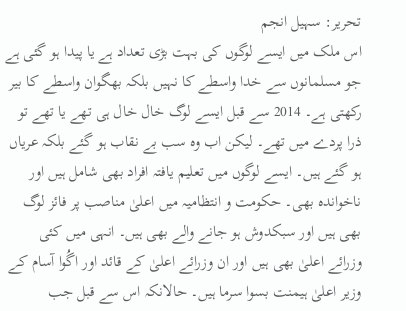تحریر: سہیل انجم
اس ملک میں ایسے لوگوں کی بہت بڑی تعداد ہے یا پیدا ہو گئی ہے جو مسلمانوں سے خدا واسطے کا نہیں بلکہ بھگوان واسطے کا بیر رکھتی ہے۔ 2014 سے قبل ایسے لوگ خال خال ہی تھے یا تھے تو ذرا پردے میں تھے۔ لیکن اب وہ سب بے نقاب ہو گئے بلکہ عریاں ہو گئے ہیں۔ ایسے لوگوں میں تعلیم یافتہ افراد بھی شامل ہیں اور ناخواندہ بھی۔ حکومت و انتظامیہ میں اعلیٰ مناصب پر فائز لوگ بھی ہیں اور سبکدوش ہو جانے والے بھی ہیں۔ انہی میں کئی وزرائے اعلیٰ بھی ہیں اور ان وزرائے اعلیٰ کے قائد اور اگُوا آسام کے وزیر اعلیٰ ہیمنت بسوا سرما ہیں۔ حالانکہ اس سے قبل جب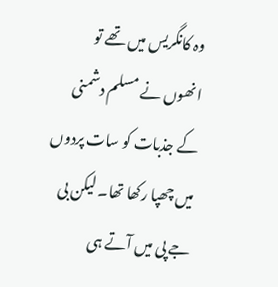وہ کانگریس میں تھے تو انھوں نے مسلم دشمنی کے جذبات کو سات پردوں میں چھپا رکھا تھا۔ لیکن بی جے پی میں آتے ہی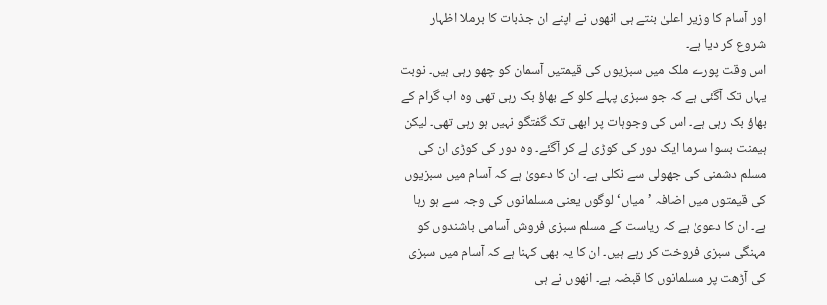اور آسام کا وزیر اعلیٰ بنتے ہی انھوں نے اپنے ان جذبات کا برملا اظہار شروع کر دیا ہے۔
اس وقت پورے ملک میں سبزیوں کی قیمتیں آسمان کو چھو رہی ہیں۔ نوبت یہاں تک آگئی ہے کہ جو سبزی پہلے کلو کے بھاؤ بک رہی تھی وہ اب گرام کے بھاؤ بک رہی ہے۔ اس کی وجوہات پر ابھی تک گفتگو نہیں ہو رہی تھی۔ لیکن ہیمنت بسوا سرما ایک دور کی کوڑی لے کر آگئے۔ وہ دور کی کوڑی ان کی مسلم دشمنی کی جھولی سے نکلی ہے۔ ان کا دعویٰ ہے کہ آسام میں سبزیوں کی قیمتوں میں اضافہ ’میاں‘ لوگوں یعنی مسلمانوں کی وجہ سے ہو رہا ہے۔ ان کا دعویٰ ہے کہ ریاست کے مسلم سبزی فروش آسامی باشندوں کو مہنگی سبزی فروخت کر رہے ہیں۔ ان کا یہ بھی کہنا ہے کہ آسام میں سبزی کی آڑھت پر مسلمانوں کا قبضہ ہے۔ انھوں نے ہی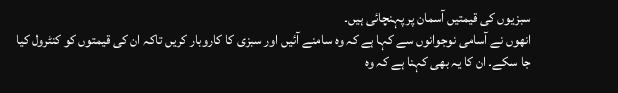سبزیوں کی قیمتیں آسمان پر پہنچائی ہیں۔
انھوں نے آسامی نوجوانوں سے کہا ہے کہ وہ سامنے آئیں اور سبزی کا کاروبار کریں تاکہ ان کی قیمتوں کو کنٹرول کیا جا سکے۔ ان کا یہ بھی کہنا ہے کہ وہ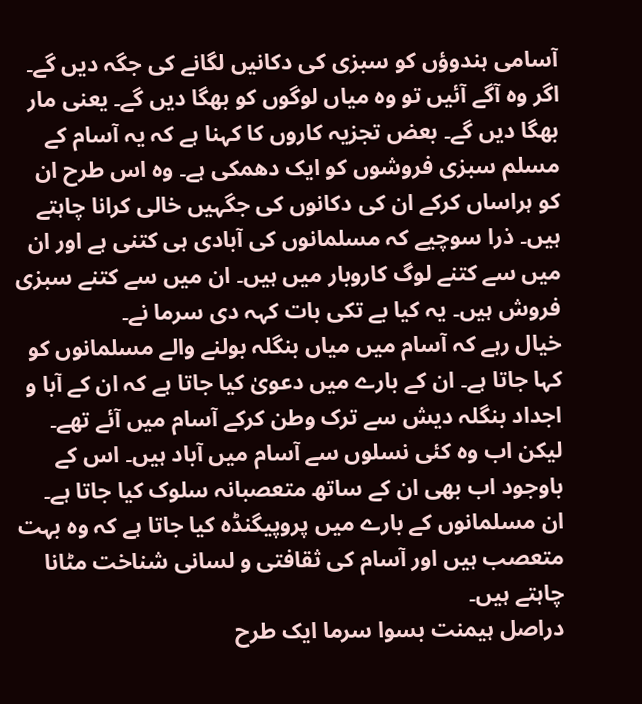آسامی ہندوؤں کو سبزی کی دکانیں لگانے کی جگہ دیں گے۔ اگر وہ آگے آئیں تو وہ میاں لوگوں کو بھگا دیں گے۔ یعنی مار بھگا دیں گے۔ بعض تجزیہ کاروں کا کہنا ہے کہ یہ آسام کے مسلم سبزی فروشوں کو ایک دھمکی ہے۔ وہ اس طرح ان کو ہراساں کرکے ان کی دکانوں کی جگہیں خالی کرانا چاہتے ہیں۔ ذرا سوچیے کہ مسلمانوں کی آبادی ہی کتنی ہے اور ان میں سے کتنے لوگ کاروبار میں ہیں۔ ان میں سے کتنے سبزی فروش ہیں۔ یہ کیا بے تکی بات کہہ دی سرما نے۔
خیال رہے کہ آسام میں میاں بنگلہ بولنے والے مسلمانوں کو کہا جاتا ہے۔ ان کے بارے میں دعویٰ کیا جاتا ہے کہ ان کے آبا و اجداد بنگلہ دیش سے ترک وطن کرکے آسام میں آئے تھے۔ لیکن اب وہ کئی نسلوں سے آسام میں آباد ہیں۔ اس کے باوجود اب بھی ان کے ساتھ متعصبانہ سلوک کیا جاتا ہے۔ ان مسلمانوں کے بارے میں پروپیگنڈہ کیا جاتا ہے کہ وہ بہت متعصب ہیں اور آسام کی ثقافتی و لسانی شناخت مٹانا چاہتے ہیں۔
دراصل ہیمنت بسوا سرما ایک طرح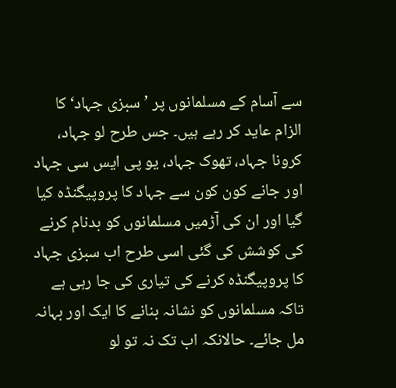سے آسام کے مسلمانوں پر ’سبزی جہاد‘ کا الزام عاید کر رہے ہیں۔ جس طرح لو جہاد، کرونا جہاد، تھوک جہاد، یو پی ایس سی جہاد اور جانے کون کون سے جہاد کا پروپیگنڈہ کیا گیا اور ان کی آڑمیں مسلمانوں کو بدنام کرنے کی کوشش کی گئی اسی طرح اب سبزی جہاد کا پروپیگنڈہ کرنے کی تیاری کی جا رہی ہے تاکہ مسلمانوں کو نشانہ بنانے کا ایک اور بہانہ مل جائے۔ حالانکہ اب تک نہ تو لو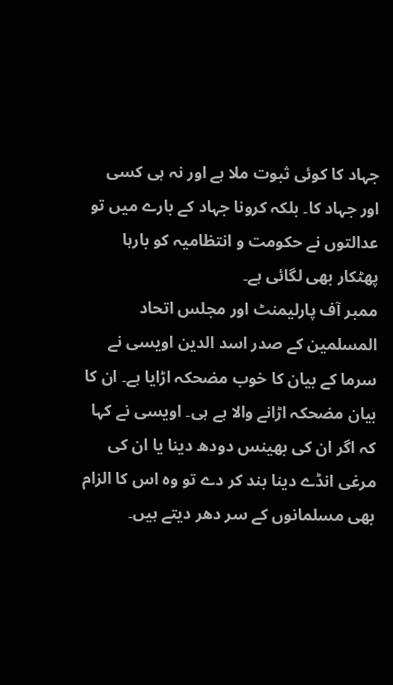جہاد کا کوئی ثبوت ملا ہے اور نہ ہی کسی اور جہاد کا۔ بلکہ کرونا جہاد کے بارے میں تو عدالتوں نے حکومت و انتظامیہ کو بارہا پھٹکار بھی لگائی ہے۔
ممبر آف پارلیمنٹ اور مجلس اتحاد المسلمین کے صدر اسد الدین اویسی نے سرما کے بیان کا خوب مضحکہ اڑایا ہے۔ ان کا بیان مضحکہ اڑانے والا ہے ہی۔ اویسی نے کہا کہ اگر ان کی بھینس دودھ دینا یا ان کی مرغی انڈے دینا بند کر دے تو وہ اس کا الزام بھی مسلمانوں کے سر دھر دیتے ہیں۔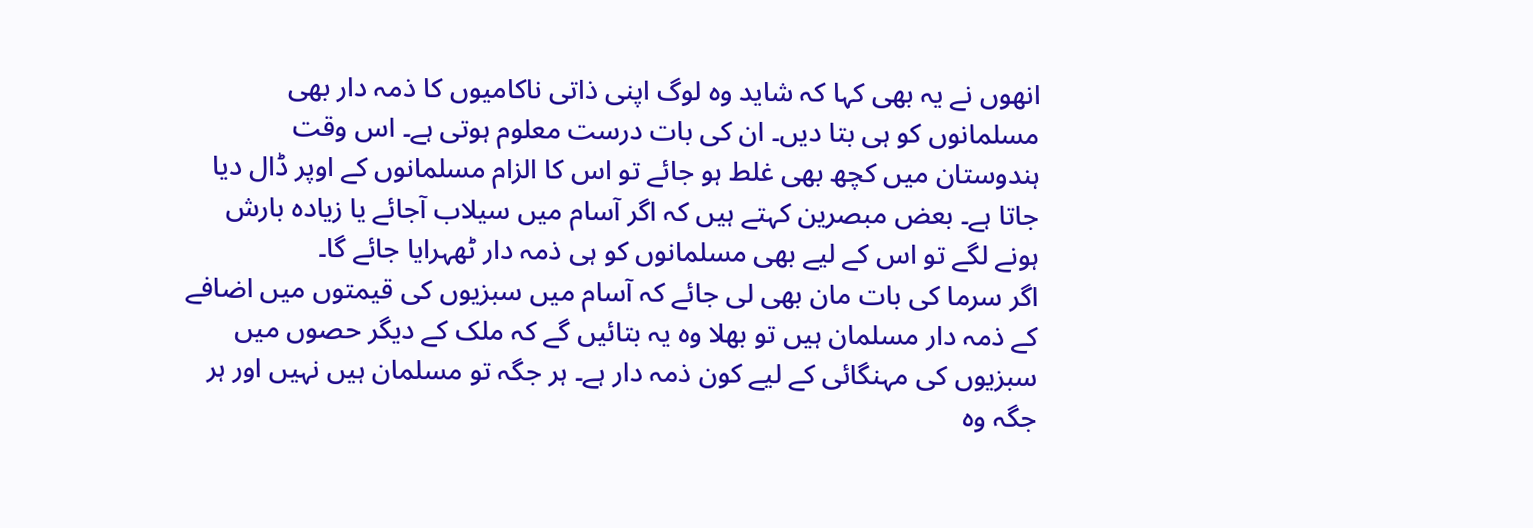انھوں نے یہ بھی کہا کہ شاید وہ لوگ اپنی ذاتی ناکامیوں کا ذمہ دار بھی مسلمانوں کو ہی بتا دیں۔ ان کی بات درست معلوم ہوتی ہے۔ اس وقت ہندوستان میں کچھ بھی غلط ہو جائے تو اس کا الزام مسلمانوں کے اوپر ڈال دیا جاتا ہے۔ بعض مبصرین کہتے ہیں کہ اگر آسام میں سیلاب آجائے یا زیادہ بارش ہونے لگے تو اس کے لیے بھی مسلمانوں کو ہی ذمہ دار ٹھہرایا جائے گا۔
اگر سرما کی بات مان بھی لی جائے کہ آسام میں سبزیوں کی قیمتوں میں اضافے کے ذمہ دار مسلمان ہیں تو بھلا وہ یہ بتائیں گے کہ ملک کے دیگر حصوں میں سبزیوں کی مہنگائی کے لیے کون ذمہ دار ہے۔ ہر جگہ تو مسلمان ہیں نہیں اور ہر جگہ وہ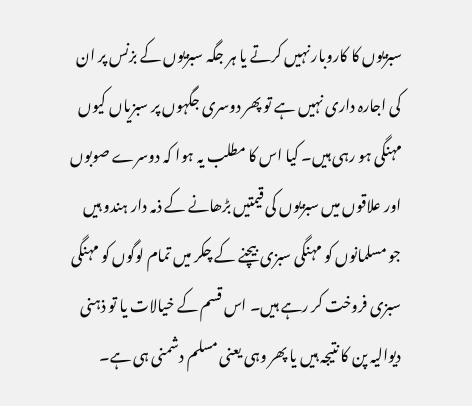سبزیوں کا کاروبار نہیں کرتے یا ہر جگہ سبزیوں کے بزنس پر ان کی اجارہ داری نہیں ہے تو پھر دوسری جگہوں پر سبزیاں کیوں مہنگی ہو رہی ہیں۔ کیا اس کا مطلب یہ ہوا کہ دوسرے صوبوں اور علاقوں میں سبزیوں کی قیمتیں بڑھانے کے ذمہ دار ہندو ہیں جو مسلمانوں کو مہنگی سبزی بیچنے کے چکر میں تمام لوگوں کو مہنگی سبزی فروخت کر رہے ہیں۔ اس قسم کے خیالات یا تو ذہنی دیوالیہ پن کا نتیجہ ہیں یا پھر وہی یعنی مسلم دشمنی ہی ہے۔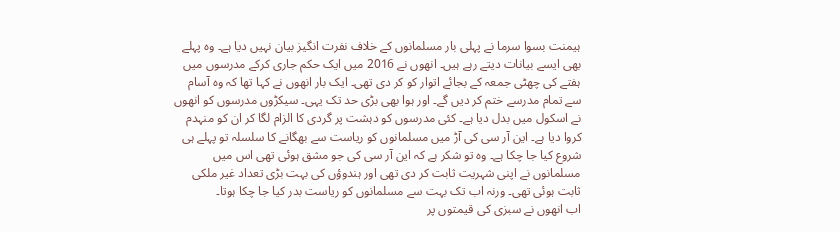ہیمنت بسوا سرما نے پہلی بار مسلمانوں کے خلاف نفرت انگیز بیان نہیں دیا ہے۔ وہ پہلے بھی ایسے بیانات دیتے رہے ہیں۔ انھوں نے 2016 میں ایک حکم جاری کرکے مدرسوں میں ہفتے کی چھٹی جمعہ کے بجائے اتوار کو کر دی تھی۔ ایک بار انھوں نے کہا تھا کہ وہ آسام سے تمام مدرسے ختم کر دیں گے۔ اور ہوا بھی بڑی حد تک یہی۔ سیکڑوں مدرسوں کو انھوں نے اسکول میں بدل دیا ہے۔ کئی مدرسوں کو دہشت پر گردی کا الزام لگا کر ان کو منہدم کروا دیا ہے۔ این آر سی کی آڑ میں مسلمانوں کو ریاست سے بھگانے کا سلسلہ تو پہلے ہی شروع کیا جا چکا ہے۔ وہ تو شکر ہے کہ این آر سی کی جو مشق ہوئی تھی اس میں مسلمانوں نے اپنی شہریت ثابت کر دی تھی اور ہندوؤں کی بہت بڑی تعداد غیر ملکی ثابت ہوئی تھی۔ ورنہ اب تک بہت سے مسلمانوں کو ریاست بدر کیا جا چکا ہوتا۔
اب انھوں نے سبزی کی قیمتوں پر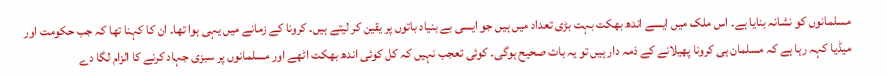مسلمانوں کو نشانہ بنایا ہے۔ اس ملک میں ایسے اندھ بھکت بہت بڑی تعداد میں ہیں جو ایسی بے بنیاد باتوں پر یقین کر لیتے ہیں۔ کرونا کے زمانے میں یہی ہوا تھا۔ ان کا کہنا تھا کہ جب حکومت اور میڈیا کہہ رہا ہے کہ مسلمان ہی کرونا پھیلانے کے ذمہ دار ہیں تو یہ بات صحیح ہوگی۔ کوئی تعجب نہیں کہ کل کوئی اندھ بھکت اٹھے اور مسلمانوں پر سبزی جہاد کرنے کا الزام لگا دے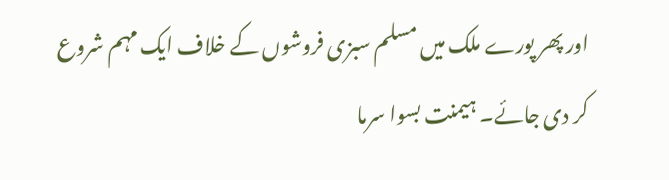اور پھر پورے ملک میں مسلم سبزی فروشوں کے خلاف ایک مہم شروع کر دی جائے۔ ہیمنت بسوا سرما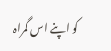کو اپنے اس گمراہ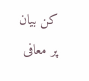کن بیان پر معافی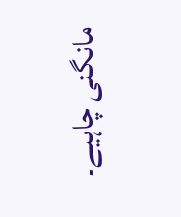مانگنی چاہیے۔